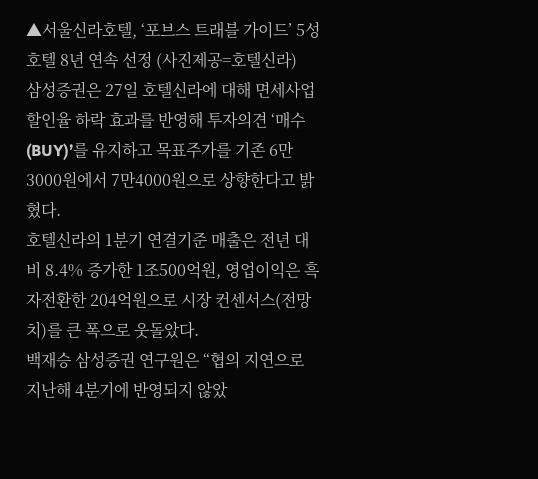▲서울신라호텔, ‘포브스 트래블 가이드’ 5성 호텔 8년 연속 선정 (사진제공=호텔신라)
삼성증권은 27일 호텔신라에 대해 면세사업 할인율 하락 효과를 반영해 투자의견 ‘매수(BUY)’를 유지하고 목표주가를 기존 6만3000원에서 7만4000원으로 상향한다고 밝혔다.
호텔신라의 1분기 연결기준 매출은 전년 대비 8.4% 증가한 1조500억원, 영업이익은 흑자전환한 204억원으로 시장 컨센서스(전망치)를 큰 폭으로 웃돌았다.
백재승 삼성증권 연구원은 “협의 지연으로 지난해 4분기에 반영되지 않았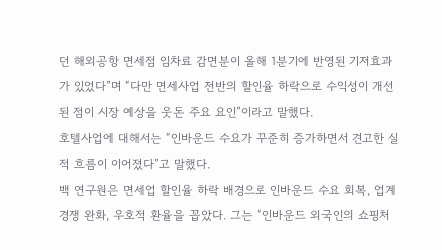던 해외공항 면세점 임차료 감면분이 올해 1분기에 반영된 기저효과가 있었다”며 “다만 면세사업 전반의 할인율 하락으로 수익성이 개선된 점이 시장 예상을 웃돈 주요 요인”이라고 말했다.
호텔사업에 대해서는 “인바운드 수요가 꾸준히 증가하면서 견고한 실적 흐름이 이어졌다”고 말했다.
백 연구원은 면세업 할인율 하락 배경으로 인바운드 수요 회복, 업계 경쟁 완화, 우호적 환율을 꼽았다. 그는 “인바운드 외국인의 쇼핑처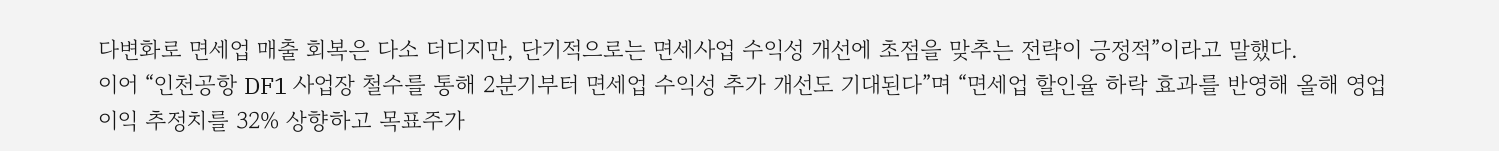다변화로 면세업 매출 회복은 다소 더디지만, 단기적으로는 면세사업 수익성 개선에 초점을 맞추는 전략이 긍정적”이라고 말했다.
이어 “인천공항 DF1 사업장 철수를 통해 2분기부터 면세업 수익성 추가 개선도 기대된다”며 “면세업 할인율 하락 효과를 반영해 올해 영업이익 추정치를 32% 상향하고 목표주가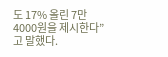도 17% 올린 7만4000원을 제시한다”고 말했다.